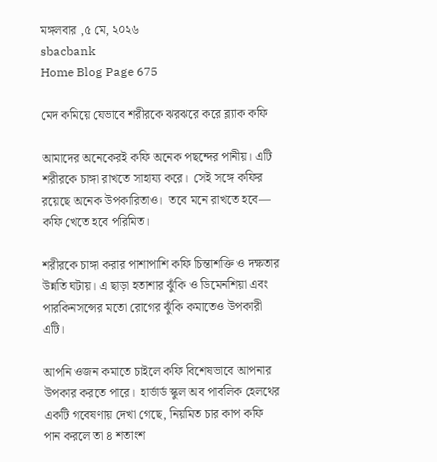মঙ্গলবার ,৫ মে, ২০২৬
sbacbank
Home Blog Page 675

মেদ কমিয়ে যেভাবে শরীরকে ঝরঝরে করে ব্ল্যাক কফি

আমাদের অনেকেরই কফি অনেক পছন্দের পানীয়। এটি শরীরকে চাঙ্গা রাখতে সাহায্য করে।  সেই সঙ্গে কফির রয়েছে অনেক উপকারিতাও।  তবে মনে রাখতে হবে— কফি খেতে হবে পরিমিত।

শরীরকে চাঙ্গা করার পাশাপাশি কফি চিন্তাশক্তি ও দক্ষতার উন্নতি ঘটায়। এ ছাড়া হতাশার ঝুঁকি ও ডিমেনশিয়া এবং পারকিনসন্সের মতো রোগের ঝুঁকি কমাতেও উপকারী এটি।

আপনি ওজন কমাতে চাইলে কফি বিশেষভাবে আপনার উপকার করতে পারে।  হার্ভার্ড স্কুল অব পাবলিক হেলথের একটি গবেষণায় দেখা গেছে, নিয়মিত চার কাপ কফি পান করলে তা ৪ শতাংশ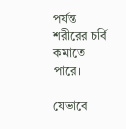পর্যন্ত শরীরের চর্বি কমাতে পারে।

যেভাবে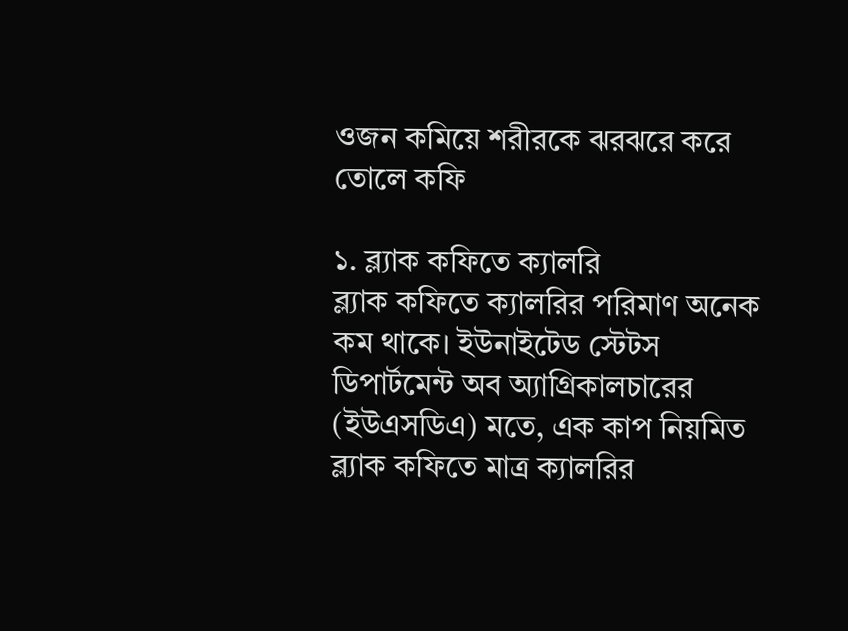ওজন কমিয়ে শরীরকে ঝরঝরে করে তোলে কফি

১. ব্ল্যাক কফিতে ক্যালরি
ব্ল্যাক কফিতে ক্যালরির পরিমাণ অনেক কম থাকে। ইউনাইটেড স্টেটস ডিপার্টমেন্ট অব অ্যাগ্রিকালচারের (ইউএসডিএ) মতে, এক কাপ নিয়মিত ব্ল্যাক কফিতে মাত্র ক্যালরির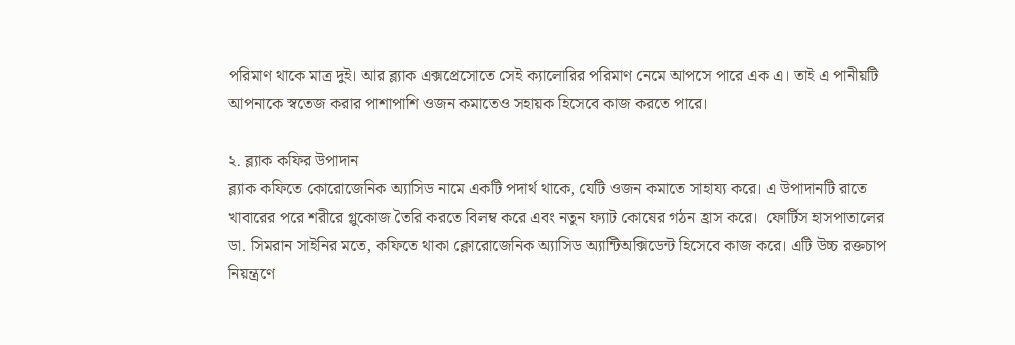পরিমাণ থাকে মাত্র দুই। আর ব্ল্যাক এক্সপ্রেসোতে সেই ক্যালোরির পরিমাণ নেমে আপসে পারে এক এ। তাই এ পানীয়টি আপনাকে স্বতেজ করার পাশাপাশি ওজন কমাতেও সহায়ক হিসেবে কাজ করতে পারে।

২. ব্ল্যাক কফির উপাদান
ব্ল্যাক কফিতে কোরোজেনিক অ্যাসিড নামে একটি পদার্থ থাকে, যেটি ওজন কমাতে সাহায্য করে। এ উপাদানটি রাতে খাবারের পরে শরীরে গ্লুকোজ তৈরি করতে বিলম্ব করে এবং নতুন ফ্যাট কোষের গঠন হ্রাস করে।  ফোর্টিস হাসপাতালের ডা. সিমরান সাইনির মতে, কফিতে থাকা ক্লোরোজেনিক অ্যাসিড অ্যান্টিঅক্সিডেন্ট হিসেবে কাজ করে। এটি উচ্চ রক্তচাপ নিয়ন্ত্রণে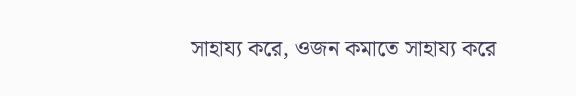সাহায্য করে, ওজন কমাতে সাহায্য করে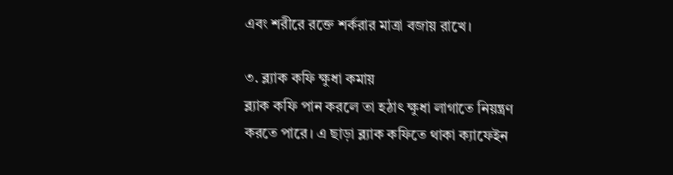এবং শরীরে রক্তে শর্করার মাত্রা বজায় রাখে।

৩. ব্ল্যাক কফি ক্ষুধা কমায়
ব্ল্যাক কফি পান করলে তা হঠাৎ ক্ষুধা লাগাতে নিয়ন্ত্রণ করতে পারে। এ ছাড়া ব্ল্যাক কফিতে থাকা ক্যাফেইন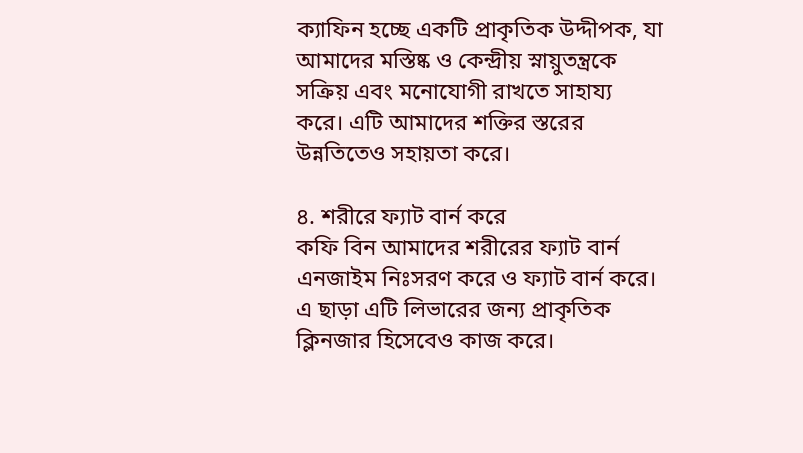ক্যাফিন হচ্ছে একটি প্রাকৃতিক উদ্দীপক, যা আমাদের মস্তিষ্ক ও কেন্দ্রীয় স্নায়ুতন্ত্রকে সক্রিয় এবং মনোযোগী রাখতে সাহায্য করে। এটি আমাদের শক্তির স্তরের উন্নতিতেও সহায়তা করে।

৪. শরীরে ফ্যাট বার্ন করে
কফি বিন আমাদের শরীরের ফ্যাট বার্ন এনজাইম নিঃসরণ করে ও ফ্যাট বার্ন করে। এ ছাড়া এটি লিভারের জন্য প্রাকৃতিক ক্লিনজার হিসেবেও কাজ করে।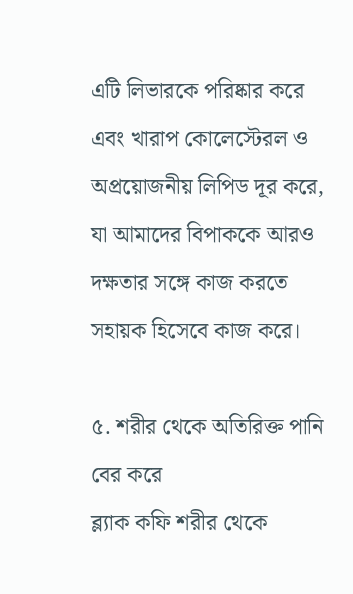এটি লিভারকে পরিষ্কার করে এবং খারাপ কোলেস্টেরল ও অপ্রয়োজনীয় লিপিড দূর করে, যা আমাদের বিপাককে আরও দক্ষতার সঙ্গে কাজ করতে সহায়ক হিসেবে কাজ করে।

৫. শরীর থেকে অতিরিক্ত পানি বের করে
ব্ল্যাক কফি শরীর থেকে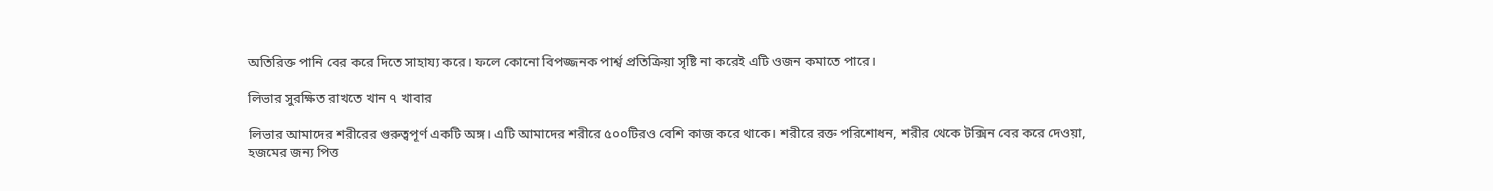অতিরিক্ত পানি বের করে দিতে সাহায্য করে। ফলে কোনো বিপজ্জনক পার্শ্ব প্রতিক্রিয়া সৃষ্টি না করেই এটি ওজন কমাতে পারে।

লিভার সুরক্ষিত রাখতে খান ৭ খাবার

লিভার আমাদের শরীরের গুরুত্বপূর্ণ একটি অঙ্গ। এটি আমাদের শরীরে ৫০০টিরও বেশি কাজ করে থাকে। শরীরে রক্ত পরিশোধন, শরীর থেকে টক্সিন বের করে দেওয়া, হজমের জন্য পিত্ত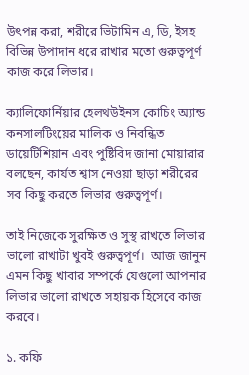উৎপন্ন করা, শরীরে ভিটামিন এ, ডি, ইসহ বিভিন্ন উপাদান ধরে রাখার মতো গুরুত্বপূর্ণ কাজ করে লিভার।

ক্যালিফোর্নিয়ার হেলথউইনস কোচিং অ্যান্ড কনসালটিংয়ের মালিক ও নিবন্ধিত ডায়েটিশিয়ান এবং পুষ্টিবিদ জানা মোয়ারার বলছেন, কার্যত শ্বাস নেওয়া ছাড়া শরীরের সব কিছু করতে লিভার গুরুত্বপূর্ণ।

তাই নিজেকে সুরক্ষিত ও সুস্থ রাখতে লিভার ভালো রাখাটা খুবই গুরুত্বপূর্ণ।  আজ জানুন এমন কিছু খাবার সম্পর্কে যেগুলো আপনার লিভার ভালো রাখতে সহায়ক হিসেবে কাজ করবে।

১. কফি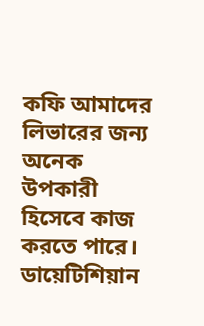কফি আমাদের লিভারের জন্য অনেক উপকারী হিসেবে কাজ করতে পারে।  ডায়েটিশিয়ান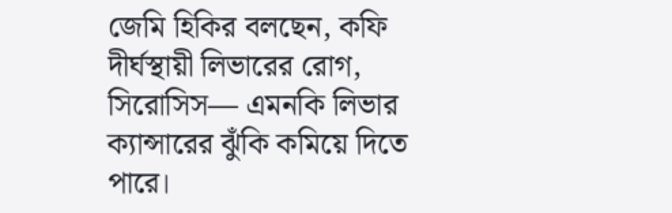জেমি হিকির বলছেন, কফি দীর্ঘস্থায়ী লিভারের রোগ, সিরোসিস— এমনকি লিভার ক্যান্সারের ঝুঁকি কমিয়ে দিতে পারে।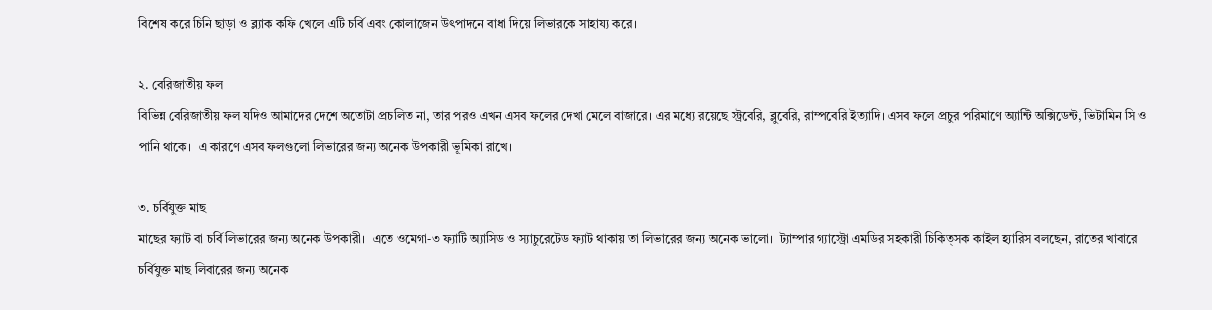বিশেষ করে চিনি ছাড়া ও ব্ল্যাক কফি খেলে এটি চর্বি এবং কোলাজেন উৎপাদনে বাধা দিয়ে লিভারকে সাহায্য করে।

২. বেরিজাতীয় ফল
বিভিন্ন বেরিজাতীয় ফল যদিও আমাদের দেশে অতোটা প্রচলিত না, তার পরও এখন এসব ফলের দেখা মেলে বাজারে। এর মধ্যে রয়েছে স্ট্রবেরি, ব্লুবেরি, রাম্পবেরি ইত্যাদি। এসব ফলে প্রচুর পরিমাণে অ্যান্টি অক্সিডেন্ট, ভিটামিন সি ও পানি থাকে।  এ কারণে এসব ফলগুলো লিভারের জন্য অনেক উপকারী ভূমিকা রাখে।

৩. চর্বিযুক্ত মাছ
মাছের ফ্যাট বা চর্বি লিভারের জন্য অনেক উপকারী।  এতে ওমেগা-৩ ফ্যাটি অ্যাসিড ও স্যাচুরেটেড ফ্যাট থাকায় তা লিভারের জন্য অনেক ভালো।  ট্যাম্পার গ্যাস্ট্রো এমডির সহকারী চিকিত্সক কাইল হ্যারিস বলছেন, রাতের খাবারে চর্বিযুক্ত মাছ লিবারের জন্য অনেক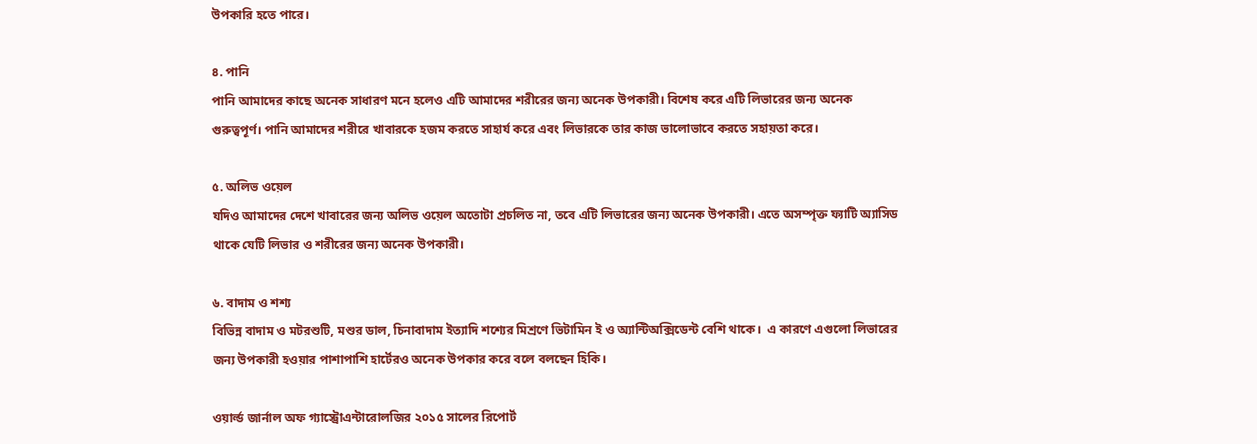উপকারি হতে পারে।

৪. পানি
পানি আমাদের কাছে অনেক সাধারণ মনে হলেও এটি আমাদের শরীরের জন্য অনেক উপকারী। বিশেষ করে এটি লিভারের জন্য অনেক গুরুত্বপূর্ণ। পানি আমাদের শরীরে খাবারকে হজম করতে সাহার্য করে এবং লিভারকে তার কাজ ভালোভাবে করতে সহায়তা করে।

৫. অলিভ ওয়েল
যদিও আমাদের দেশে খাবারের জন্য অলিভ ওয়েল অতোটা প্রচলিত না, তবে এটি লিভারের জন্য অনেক উপকারী। এতে অসম্পৃক্ত ফ্যাটি অ্যাসিড থাকে যেটি লিভার ও শরীরের জন্য অনেক উপকারী।

৬. বাদাম ও শশ্য
বিভিন্ন বাদাম ও মটরশুটি, মশুর ডাল, চিনাবাদাম ইত্যাদি শশ্যের মিশ্রণে ভিটামিন ই ও অ্যান্টিঅক্সিডেন্ট বেশি থাকে।  এ কারণে এগুলো লিভারের জন্য উপকারী হওয়ার পাশাপাশি হার্টেরও অনেক উপকার করে বলে বলছেন হিকি।

ওয়ার্ল্ড জার্নাল অফ গ্যাস্ট্রোএন্টারোলজির ২০১৫ সালের রিপোর্ট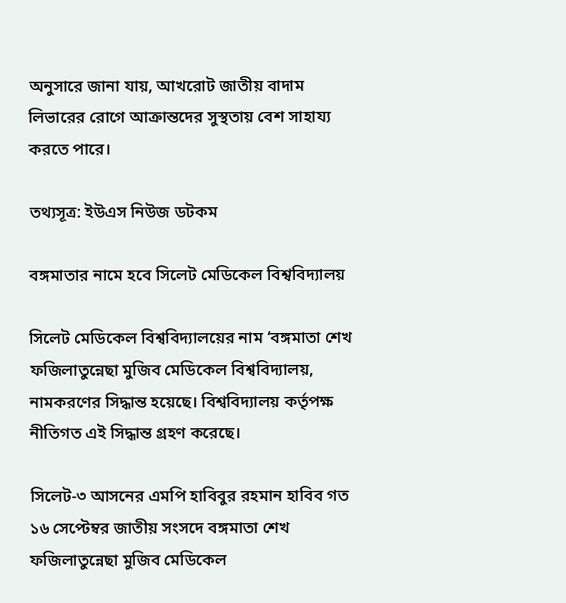অনুসারে জানা যায়, আখরোট জাতীয় বাদাম লিভারের রোগে আক্রান্তদের সুস্থতায় বেশ সাহায্য করতে পারে।

তথ্যসূত্র: ইউএস নিউজ ডটকম

বঙ্গমাতার নামে হবে সিলেট মেডিকেল বিশ্ববিদ্যালয়

সিলেট মেডিকেল বিশ্ববিদ্যালয়ের নাম ‘বঙ্গমাতা শেখ ফজিলাতুন্নেছা মুজিব মেডিকেল বিশ্ববিদ্যালয়, নামকরণের সিদ্ধান্ত হয়েছে। বিশ্ববিদ্যালয় কর্তৃপক্ষ নীতিগত এই সিদ্ধান্ত গ্রহণ করেছে।

সিলেট-৩ আসনের এমপি হাবিবুর রহমান হাবিব গত ১৬ সেপ্টেম্বর জাতীয় সংসদে বঙ্গমাতা শেখ ফজিলাতুন্নেছা মুজিব মেডিকেল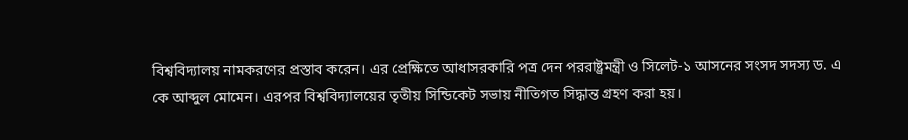বিশ্ববিদ্যালয় নামকরণের প্রস্তাব করেন। এর প্রেক্ষিতে আধাসরকারি পত্র দেন পররাষ্ট্রমন্ত্রী ও সিলেট-১ আসনের সংসদ সদস্য ড. এ কে আব্দুল মোমেন। এরপর বিশ্ববিদ্যালয়ের তৃতীয় সিন্ডিকেট সভায় নীতিগত সিদ্ধান্ত গ্রহণ করা হয়।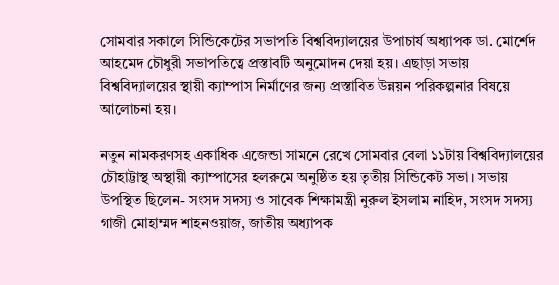সোমবার সকালে সিন্ডিকেটের সভাপতি বিশ্ববিদ্যালয়ের উপাচার্য অধ্যাপক ডা. মোর্শেদ আহমেদ চৌধুরী সভাপতিত্বে প্রস্তাবটি অনুমোদন দেয়া হয়। এছাড়া সভায় বিশ্ববিদ্যালয়ের স্থায়ী ক্যাম্পাস নির্মাণের জন্য প্রস্তাবিত উন্নয়ন পরিকল্পনার বিষয়ে আলোচনা হয়।

নতুন নামকরণসহ একাধিক এজেন্ডা সামনে রেখে সোমবার বেলা ১১টায় বিশ্ববিদ্যালয়ের চৌহাট্টাস্থ অস্থায়ী ক্যাম্পাসের হলরুমে অনুষ্ঠিত হয় তৃতীয় সিন্ডিকেট সভা। সভায় উপস্থিত ছিলেন- সংসদ সদস্য ও সাবেক শিক্ষামন্ত্রী নুরুল ইসলাম নাহিদ, সংসদ সদস্য গাজী মোহাম্মদ শাহনওয়াজ, জাতীয় অধ্যাপক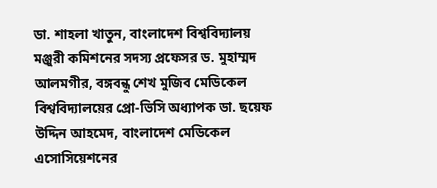ডা. শাহলা খাতুন, বাংলাদেশ বিশ্ববিদ্যালয় মঞ্জুরী কমিশনের সদস্য প্রফেসর ড. মুহাম্মদ আলমগীর, বঙ্গবন্ধু শেখ মুজিব মেডিকেল বিশ্ববিদ্যালয়ের প্রো-ভিসি অধ্যাপক ডা. ছয়েফ উদ্দিন আহমেদ, বাংলাদেশ মেডিকেল এসোসিয়েশনের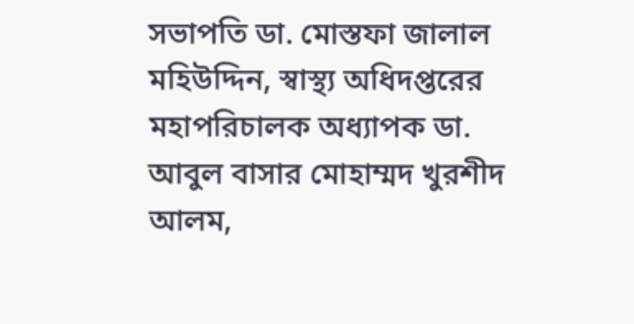সভাপতি ডা. মোস্তফা জালাল মহিউদ্দিন, স্বাস্থ্য অধিদপ্তরের মহাপরিচালক অধ্যাপক ডা. আবুল বাসার মোহাম্মদ খুরশীদ আলম,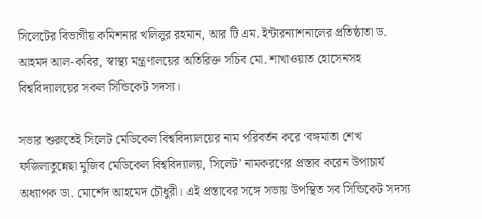সিলেটের বিভাগীয় কমিশনার খলিলুর রহমান, আর টি এম. ইন্টারন্যাশনালের প্রতিষ্ঠাতা ড. আহমদ আল-কবির, স্বাস্থ্য মন্ত্রণালয়ের অতিরিক্ত সচিব মো. শাখাওয়াত হোসেনসহ বিশ্ববিদ্যালয়ের সকল সিন্ডিকেট সদস্য।

সভার শুরুতেই সিলেট মেডিকেল বিশ্ববিদ্যালয়ের নাম পরিবর্তন করে ‘বঙ্গমাতা শেখ ফজিলাতুন্নেছা মুজিব মেডিকেল বিশ্ববিদ্যালয়, সিলেট’ নামকরণের প্রস্তাব করেন উপাচার্য অধ্যাপক ডা. মোর্শেদ আহমেদ চৌধুরী। এই প্রস্তাবের সঙ্গে সভায় উপস্থিত সব সিন্ডিকেট সদস্য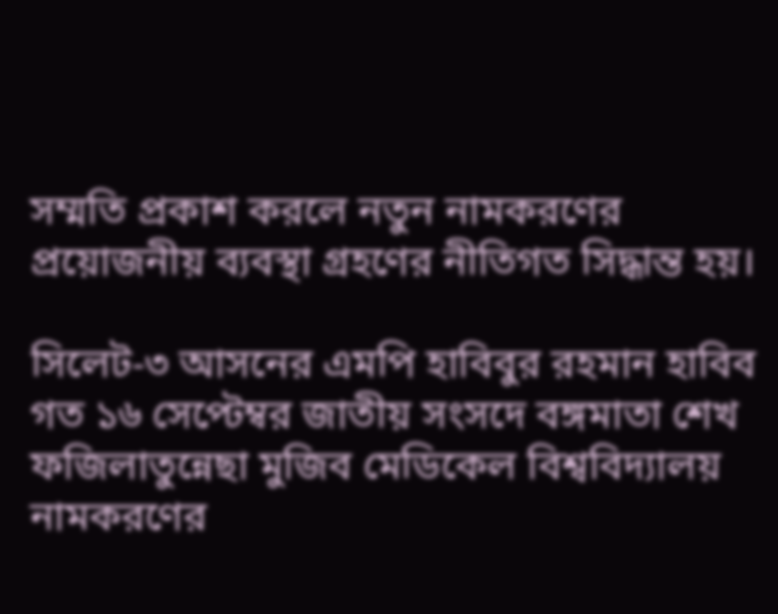সম্মতি প্রকাশ করলে নতুন নামকরণের প্রয়োজনীয় ব্যবস্থা গ্রহণের নীতিগত সিদ্ধান্ত হয়।

সিলেট-৩ আসনের এমপি হাবিবুর রহমান হাবিব গত ১৬ সেপ্টেম্বর জাতীয় সংসদে বঙ্গমাতা শেখ ফজিলাতুন্নেছা মুজিব মেডিকেল বিশ্ববিদ্যালয় নামকরণের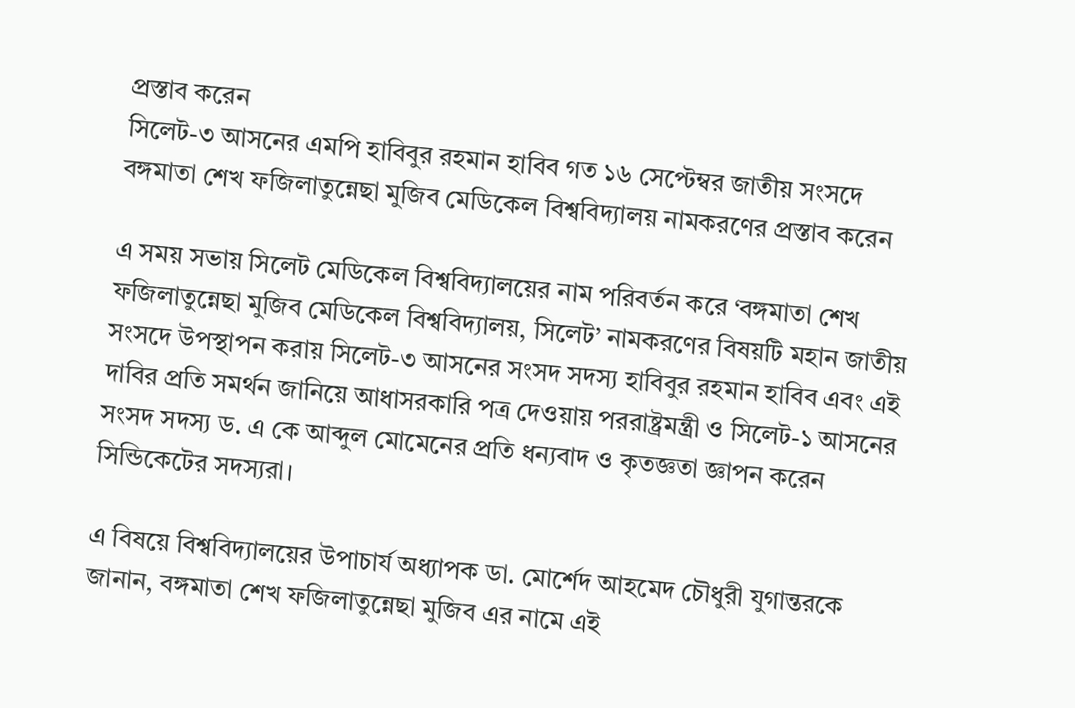প্রস্তাব করেন
সিলেট-৩ আসনের এমপি হাবিবুর রহমান হাবিব গত ১৬ সেপ্টেম্বর জাতীয় সংসদে বঙ্গমাতা শেখ ফজিলাতুন্নেছা মুজিব মেডিকেল বিশ্ববিদ্যালয় নামকরণের প্রস্তাব করেন

এ সময় সভায় সিলেট মেডিকেল বিশ্ববিদ্যালয়ের নাম পরিবর্তন করে ‘বঙ্গমাতা শেখ ফজিলাতুন্নেছা মুজিব মেডিকেল বিশ্ববিদ্যালয়, সিলেট’ নামকরণের বিষয়টি মহান জাতীয় সংসদে উপস্থাপন করায় সিলেট-৩ আসনের সংসদ সদস্য হাবিবুর রহমান হাবিব এবং এই দাবির প্রতি সমর্থন জানিয়ে আধাসরকারি পত্র দেওয়ায় পররাষ্ট্রমন্ত্রী ও সিলেট-১ আসনের সংসদ সদস্য ড. এ কে আব্দুল মোমেনের প্রতি ধন্যবাদ ও কৃতজ্ঞতা জ্ঞাপন করেন সিন্ডিকেটের সদস্যরা।

এ বিষয়ে বিশ্ববিদ্যালয়ের উপাচার্য অধ্যাপক ডা. মোর্শেদ আহমেদ চৌধুরী যুগান্তরকে জানান, বঙ্গমাতা শেখ ফজিলাতুন্নেছা মুজিব এর নামে এই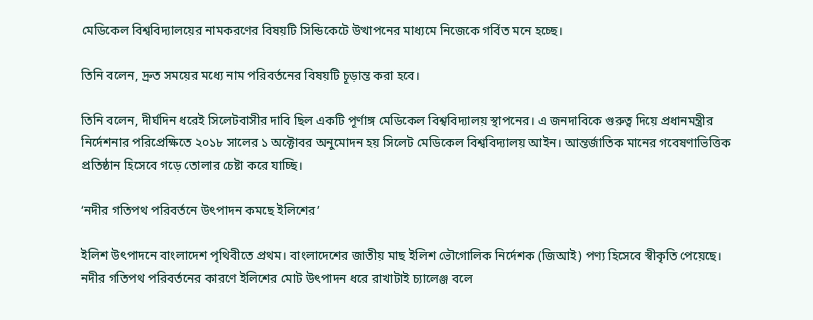মেডিকেল বিশ্ববিদ্যালয়ের নামকরণের বিষয়টি সিন্ডিকেটে উত্থাপনের মাধ্যমে নিজেকে গর্বিত মনে হচ্ছে।

তিনি বলেন, দ্রুত সময়ের মধ্যে নাম পরিবর্তনের বিষয়টি চূড়ান্ত করা হবে।

তিনি বলেন, দীর্ঘদিন ধরেই সিলেটবাসীর দাবি ছিল একটি পূর্ণাঙ্গ মেডিকেল বিশ্ববিদ্যালয় স্থাপনের। এ জনদাবিকে গুরুত্ব দিয়ে প্রধানমন্ত্রীর নির্দেশনার পরিপ্রেক্ষিতে ২০১৮ সালের ১ অক্টোবর অনুমোদন হয় সিলেট মেডিকেল বিশ্ববিদ্যালয় আইন। আন্তর্জাতিক মানের গবেষণাভিত্তিক প্রতিষ্ঠান হিসেবে গড়ে তোলার চেষ্টা করে যাচ্ছি।

‘নদীর গতিপথ পরিবর্তনে উৎপাদন কমছে ইলিশের’

ইলিশ উৎপাদনে বাংলাদেশ পৃথিবীতে প্রথম। বাংলাদেশের জাতীয় মাছ ইলিশ ভৌগোলিক নির্দেশক (জিআই) পণ্য হিসেবে স্বীকৃতি পেয়েছে। নদীর গতিপথ পরিবর্তনের কারণে ইলিশের মোট উৎপাদন ধরে রাখাটাই চ্যালেঞ্জ বলে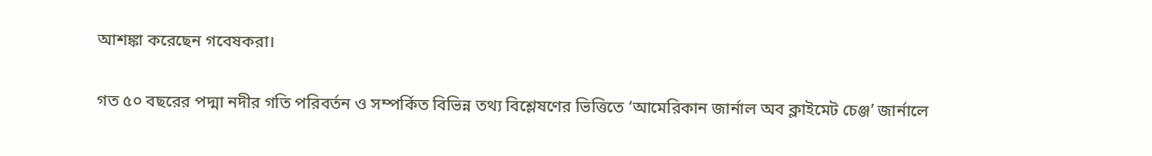আশঙ্কা করেছেন গবেষকরা।

গত ৫০ বছরের পদ্মা নদীর গতি পরিবর্তন ও সম্পর্কিত বিভিন্ন তথ্য বিশ্লেষণের ভিত্তিতে ‘আমেরিকান জার্নাল অব ক্লাইমেট চেঞ্জ’ জার্নালে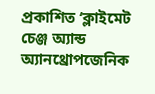প্রকাশিত ‘ক্লাইমেট চেঞ্জ অ্যান্ড অ্যানথ্রোপজেনিক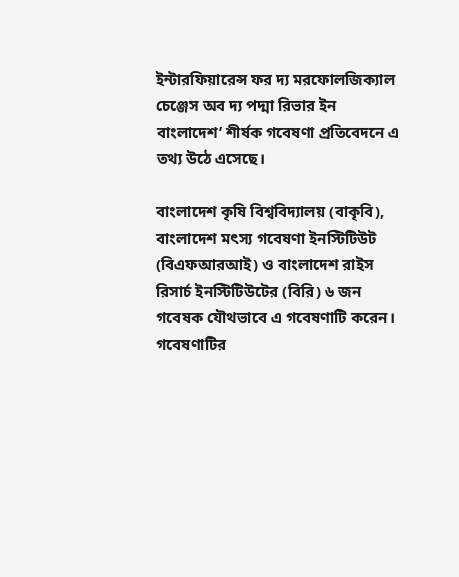ইন্টারফিয়ারেন্স ফর দ্য মরফোলজিক্যাল চেঞ্জেস অব দ্য পদ্মা রিভার ইন বাংলাদেশ’ শীর্ষক গবেষণা প্রতিবেদনে এ তথ্য উঠে এসেছে।

বাংলাদেশ কৃষি বিশ্ববিদ্যালয় (বাকৃবি), বাংলাদেশ মৎস্য গবেষণা ইনস্টিটিউট (বিএফআরআই) ও বাংলাদেশ রাইস রিসার্চ ইনস্টিটিউটের (বিরি) ৬ জন গবেষক যৌথভাবে এ গবেষণাটি করেন। গবেষণাটির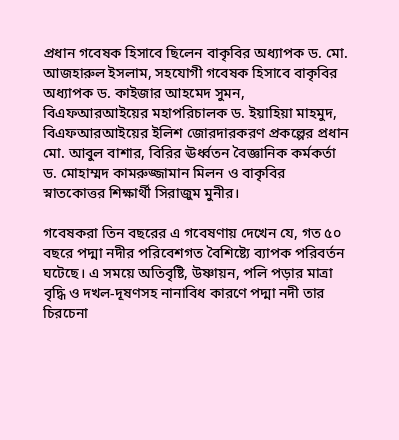প্রধান গবেষক হিসাবে ছিলেন বাকৃবির অধ্যাপক ড. মো. আজহারুল ইসলাম, সহযোগী গবেষক হিসাবে বাকৃবির অধ্যাপক ড. কাইজার আহমেদ সুমন, বিএফআরআইয়ের মহাপরিচালক ড. ইয়াহিয়া মাহমুদ, বিএফআরআইয়ের ইলিশ জোরদারকরণ প্রকল্পের প্রধান মো. আবুল বাশার, বিরির ঊর্ধ্বতন বৈজ্ঞানিক কর্মকর্তা ড. মোহাম্মদ কামরুজ্জামান মিলন ও বাকৃবির স্নাতকোত্তর শিক্ষার্থী সিরাজুম মুনীর।

গবেষকরা তিন বছরের এ গবেষণায় দেখেন যে, গত ৫০ বছরে পদ্মা নদীর পরিবেশগত বৈশিষ্ট্যে ব্যাপক পরিবর্তন ঘটেছে। এ সময়ে অতিবৃষ্টি, উষ্ণায়ন, পলি পড়ার মাত্রা বৃদ্ধি ও দখল-দূষণসহ নানাবিধ কারণে পদ্মা নদী তার চিরচেনা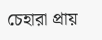চেহারা প্রায়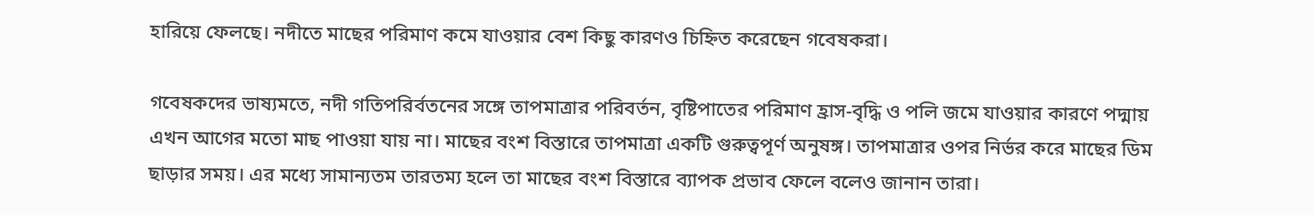হারিয়ে ফেলছে। নদীতে মাছের পরিমাণ কমে যাওয়ার বেশ কিছু কারণও চিহ্নিত করেছেন গবেষকরা।

গবেষকদের ভাষ্যমতে, নদী গতিপরির্বতনের সঙ্গে তাপমাত্রার পরিবর্তন, বৃষ্টিপাতের পরিমাণ হ্রাস-বৃদ্ধি ও পলি জমে যাওয়ার কারণে পদ্মায় এখন আগের মতো মাছ পাওয়া যায় না। মাছের বংশ বিস্তারে তাপমাত্রা একটি গুরুত্বপূর্ণ অনুষঙ্গ। তাপমাত্রার ওপর নির্ভর করে মাছের ডিম ছাড়ার সময়। এর মধ্যে সামান্যতম তারতম্য হলে তা মাছের বংশ বিস্তারে ব্যাপক প্রভাব ফেলে বলেও জানান তারা।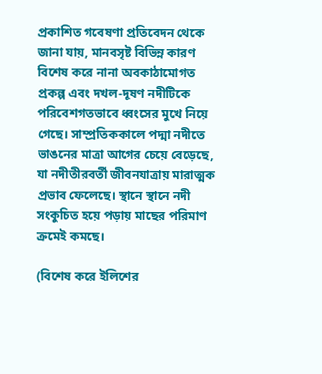প্রকাশিত গবেষণা প্রতিবেদন থেকে জানা যায়, মানবসৃষ্ট বিভিন্ন কারণ বিশেষ করে নানা অবকাঠামোগত প্রকল্প এবং দখল-দূষণ নদীটিকে পরিবেশগতভাবে ধ্বংসের মুখে নিয়ে গেছে। সাম্প্রতিককালে পদ্মা নদীতে ভাঙনের মাত্রা আগের চেয়ে বেড়েছে, যা নদীতীরবর্তী জীবনযাত্রায় মারাত্মক প্রভাব ফেলেছে। স্থানে স্থানে নদী সংকুচিত হয়ে পড়ায় মাছের পরিমাণ ক্রমেই কমছে।

(বিশেষ করে ইলিশের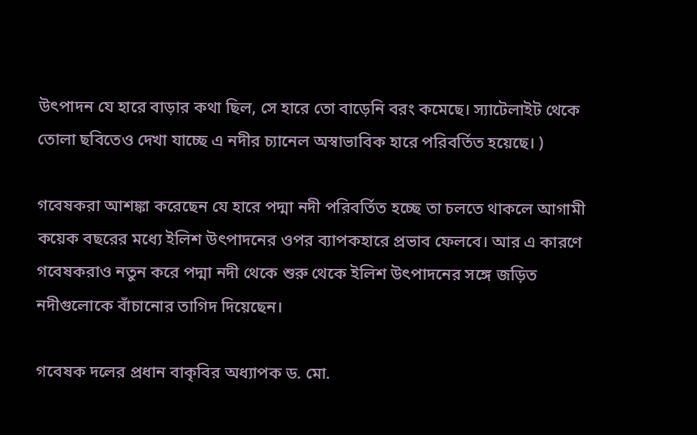উৎপাদন যে হারে বাড়ার কথা ছিল, সে হারে তো বাড়েনি বরং কমেছে। স্যাটেলাইট থেকে তোলা ছবিতেও দেখা যাচ্ছে এ নদীর চ্যানেল অস্বাভাবিক হারে পরিবর্তিত হয়েছে। )

গবেষকরা আশঙ্কা করেছেন যে হারে পদ্মা নদী পরিবর্তিত হচ্ছে তা চলতে থাকলে আগামী কয়েক বছরের মধ্যে ইলিশ উৎপাদনের ওপর ব্যাপকহারে প্রভাব ফেলবে। আর এ কারণে গবেষকরাও নতুন করে পদ্মা নদী থেকে শুরু থেকে ইলিশ উৎপাদনের সঙ্গে জড়িত নদীগুলোকে বাঁচানোর তাগিদ দিয়েছেন।

গবেষক দলের প্রধান বাকৃবির অধ্যাপক ড. মো.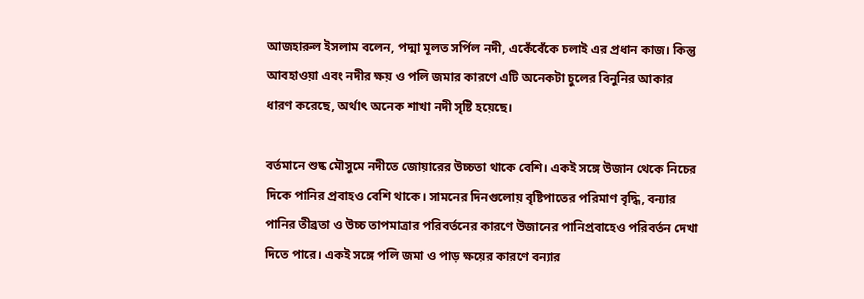আজহারুল ইসলাম বলেন, পদ্মা মূলত সর্পিল নদী, একেঁবেঁকে চলাই এর প্রধান কাজ। কিন্তু আবহাওয়া এবং নদীর ক্ষয় ও পলি জমার কারণে এটি অনেকটা চুলের বিনুনির আকার ধারণ করেছে, অর্থাৎ অনেক শাখা নদী সৃষ্টি হয়েছে।

বর্তমানে শুষ্ক মৌসুমে নদীতে জোয়ারের উচ্চতা থাকে বেশি। একই সঙ্গে উজান থেকে নিচের দিকে পানির প্রবাহও বেশি থাকে। সামনের দিনগুলোয় বৃষ্টিপাতের পরিমাণ বৃদ্ধি, বন্যার পানির তীব্রতা ও উচ্চ তাপমাত্রার পরিবর্তনের কারণে উজানের পানিপ্রবাহেও পরিবর্তন দেখা দিতে পারে। একই সঙ্গে পলি জমা ও পাড় ক্ষয়ের কারণে বন্যার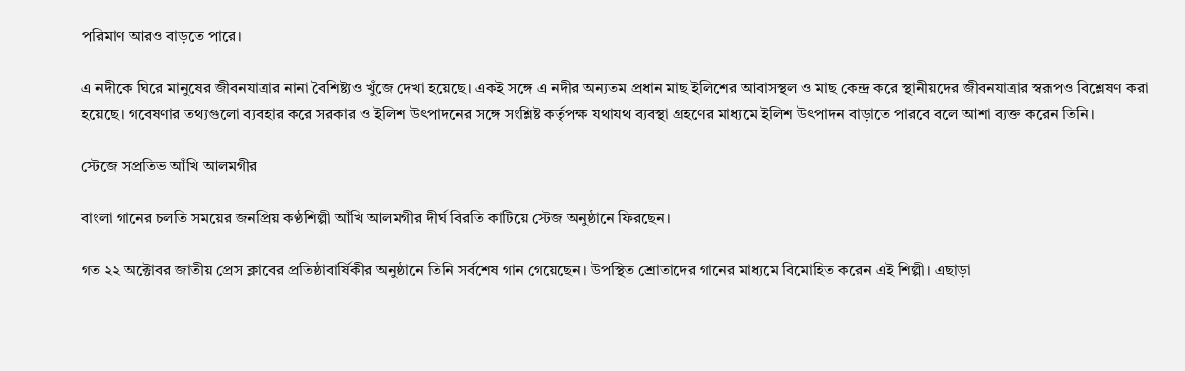পরিমাণ আরও বাড়তে পারে।

এ নদীকে ঘিরে মানুষের জীবনযাত্রার নানা বৈশিষ্ট্যও খুঁজে দেখা হয়েছে। একই সঙ্গে এ নদীর অন্যতম প্রধান মাছ ইলিশের আবাসস্থল ও মাছ কেন্দ্র করে স্থানীয়দের জীবনযাত্রার স্বরূপও বিশ্লেষণ করা হয়েছে। গবেষণার তথ্যগুলো ব্যবহার করে সরকার ও ইলিশ উৎপাদনের সঙ্গে সংশ্লিষ্ট কর্তৃপক্ষ যথাযথ ব্যবস্থা গ্রহণের মাধ্যমে ইলিশ উৎপাদন বাড়াতে পারবে বলে আশা ব্যক্ত করেন তিনি।

স্টেজে সপ্রতিভ আঁখি আলমগীর

বাংলা গানের চলতি সময়ের জনপ্রিয় কণ্ঠশিল্পী আঁখি আলমগীর দীর্ঘ বিরতি কাটিয়ে স্টেজ অনুষ্ঠানে ফিরছেন।

গত ২২ অক্টোবর জাতীয় প্রেস ক্লাবের প্রতিষ্ঠাবার্ষিকীর অনুষ্ঠানে তিনি সর্বশেষ গান গেয়েছেন। উপস্থিত শ্রোতাদের গানের মাধ্যমে বিমোহিত করেন এই শিল্পী। এছাড়া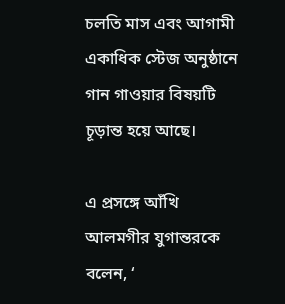চলতি মাস এবং আগামী একাধিক স্টেজ অনুষ্ঠানে গান গাওয়ার বিষয়টি চূড়ান্ত হয়ে আছে।

এ প্রসঙ্গে আঁখি আলমগীর ‍যুগান্তরকে বলেন, ‘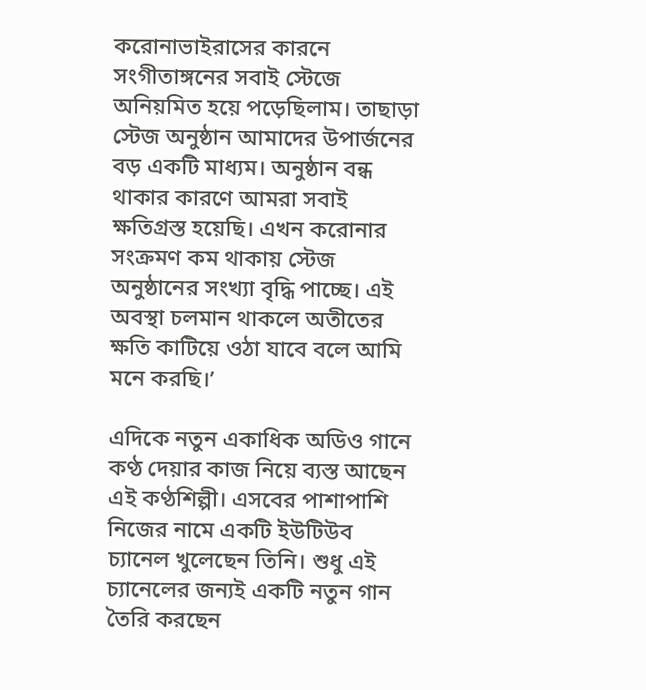করোনাভাইরাসের কারনে সংগীতাঙ্গনের সবাই স্টেজে অনিয়মিত হয়ে পড়েছিলাম। তাছাড়া স্টেজ অনুষ্ঠান আমাদের উপার্জনের বড় একটি মাধ্যম। অনুষ্ঠান বন্ধ থাকার কারণে আমরা সবাই ক্ষতিগ্রস্ত হয়েছি। এখন করোনার সংক্রমণ কম থাকায় স্টেজ অনুষ্ঠানের সংখ্যা বৃদ্ধি পাচ্ছে। এই অবস্থা চলমান থাকলে অতীতের ক্ষতি কাটিয়ে ওঠা যাবে বলে আমি মনে করছি।’

এদিকে নতুন একাধিক অডিও গানে কণ্ঠ দেয়ার কাজ নিয়ে ব্যস্ত আছেন এই কণ্ঠশিল্পী। এসবের পাশাপাশি নিজের নামে একটি ইউটিউব চ্যানেল খুলেছেন তিনি। শুধু এই চ্যানেলের জন্যই একটি নতুন গান তৈরি করছেন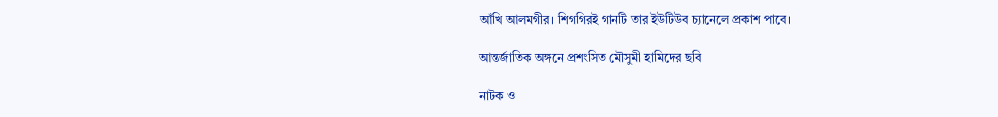আঁখি আলমগীর। শিগগিরই গানটি তার ইউটিউব চ্যানেলে প্রকাশ পাবে।

আন্তর্জাতিক অঙ্গনে প্রশংসিত মৌসুমী হামিদের ছবি

নাটক ও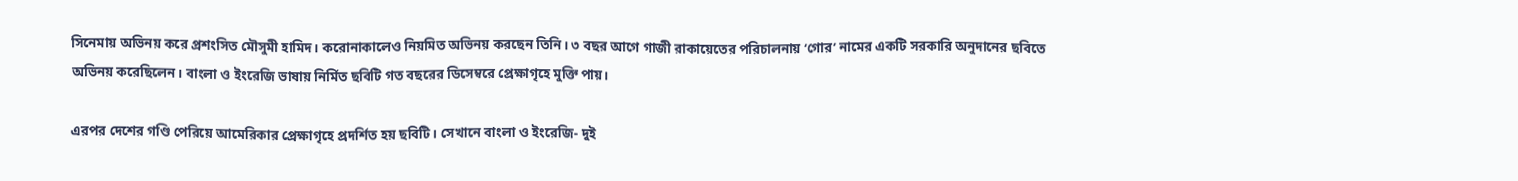সিনেমায় অভিনয় করে প্রশংসিত মৌসুমী হামিদ। করোনাকালেও নিয়মিত অভিনয় করছেন তিনি। ৩ বছর আগে গাজী রাকায়েতের পরিচালনায় ‘গোর’ নামের একটি সরকারি অনুদানের ছবিতে অভিনয় করেছিলেন। বাংলা ও ইংরেজি ভাষায় নির্মিত ছবিটি গত বছরের ডিসেম্বরে প্রেক্ষাগৃহে মুক্তি পায়।

এরপর দেশের গণ্ডি পেরিয়ে আমেরিকার প্রেক্ষাগৃহে প্রদর্শিত হয় ছবিটি। সেখানে বাংলা ও ইংরেজি- দুই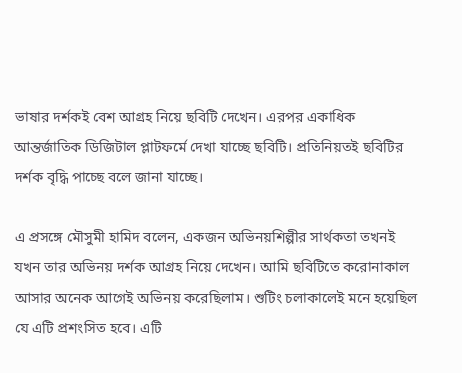ভাষার দর্শকই বেশ আগ্রহ নিয়ে ছবিটি দেখেন। এরপর একাধিক আন্তর্জাতিক ডিজিটাল প্লাটফর্মে দেখা যাচ্ছে ছবিটি। প্রতিনিয়তই ছবিটির দর্শক বৃদ্ধি পাচ্ছে বলে জানা যাচ্ছে।

এ প্রসঙ্গে মৌসুমী হামিদ বলেন, একজন অভিনয়শিল্পীর সার্থকতা তখনই যখন তার অভিনয় দর্শক আগ্রহ নিয়ে দেখেন। আমি ছবিটিতে করোনাকাল আসার অনেক আগেই অভিনয় করেছিলাম। শুটিং চলাকালেই মনে হয়েছিল যে এটি প্রশংসিত হবে। এটি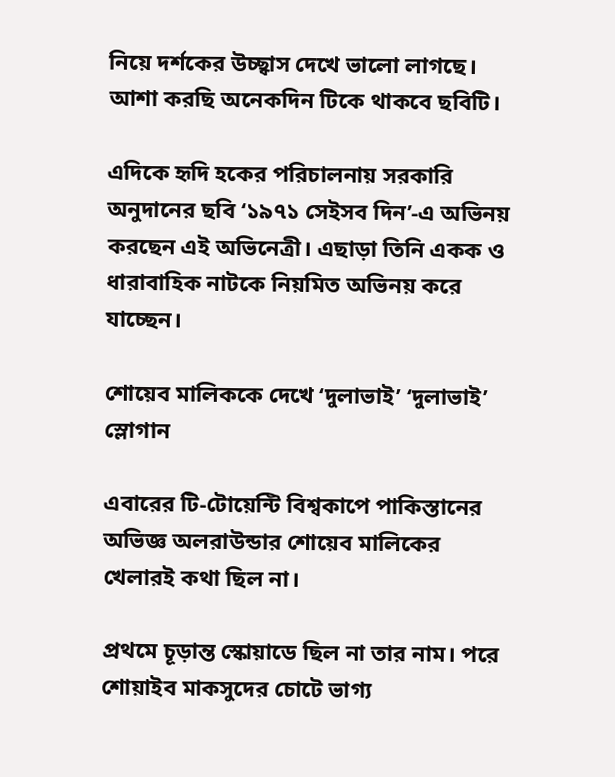নিয়ে দর্শকের উচ্ছ্বাস দেখে ভালো লাগছে। আশা করছি অনেকদিন টিকে থাকবে ছবিটি।

এদিকে হৃদি হকের পরিচালনায় সরকারি অনুদানের ছবি ‘১৯৭১ সেইসব দিন’-এ অভিনয় করছেন এই অভিনেত্রী। এছাড়া তিনি একক ও ধারাবাহিক নাটকে নিয়মিত অভিনয় করে যাচ্ছেন।

শোয়েব মালিককে দেখে ‘দুলাভাই’ ‘দুলাভাই’ স্লোগান

এবারের টি-টোয়েন্টি বিশ্বকাপে পাকিস্তানের অভিজ্ঞ অলরাউন্ডার শোয়েব মালিকের খেলারই কথা ছিল না।

প্রথমে চূড়ান্ত স্কোয়াডে ছিল না তার নাম। পরে শোয়াইব মাকসুদের চোটে ভাগ্য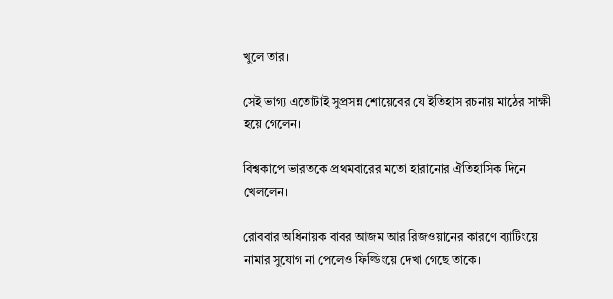খুলে তার।

সেই ভাগ্য এতোটাই সুপ্রসন্ন শোয়েবের যে ইতিহাস রচনায় মাঠের সাক্ষী হয়ে গেলেন।

বিশ্বকাপে ভারতকে প্রথমবারের মতো হারানোর ঐতিহাসিক দিনে খেললেন।

রোববার অধিনায়ক বাবর আজম আর রিজওয়ানের কারণে ব্যাটিংয়ে নামার সুযোগ না পেলেও ফিল্ডিংয়ে দেখা গেছে তাকে।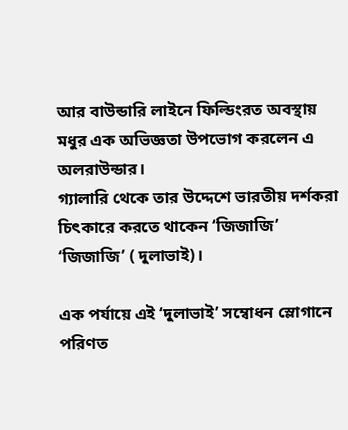আর বাউন্ডারি লাইনে ফিল্ডিংরত অবস্থায় মধুর এক অভিজ্ঞতা উপভোগ করলেন এ অলরাউন্ডার।
গ্যালারি থেকে তার উদ্দেশে ভারতীয় দর্শকরা চিৎকারে করতে থাকেন ‘জিজাজি’ ‘জিজাজি’ ( দুলাভাই)।

এক পর্যায়ে এই ‘দুলাভাই’ সম্বোধন স্লোগানে পরিণত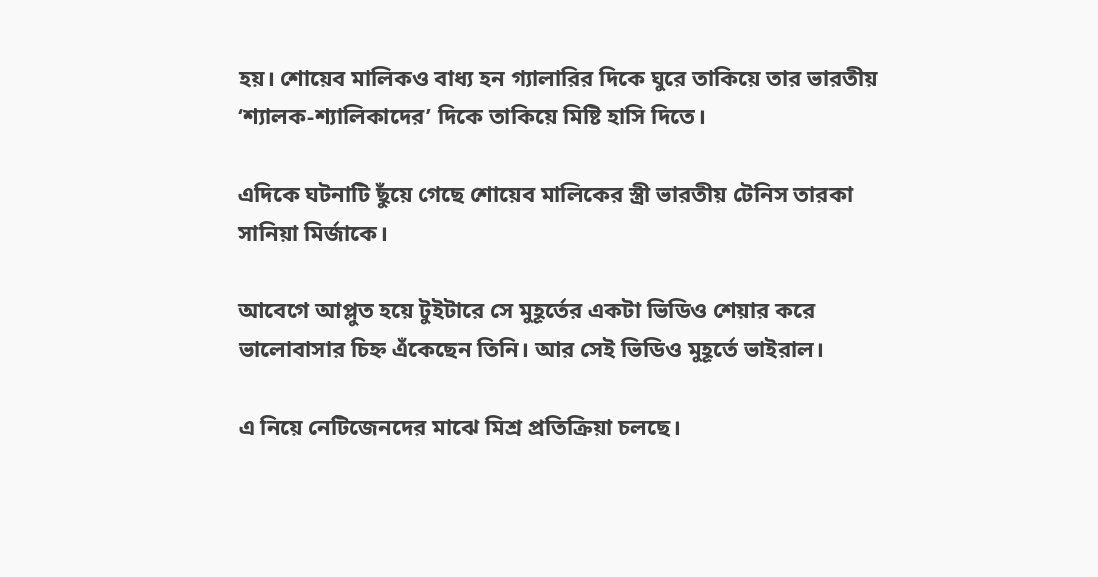হয়। শোয়েব মালিকও বাধ্য হন গ্যালারির দিকে ঘুরে তাকিয়ে তার ভারতীয় ‘শ্যালক-শ্যালিকাদের’ দিকে তাকিয়ে মিষ্টি হাসি দিতে।

এদিকে ঘটনাটি ছুঁয়ে গেছে শোয়েব মালিকের স্ত্রী ভারতীয় টেনিস তারকা সানিয়া মির্জাকে।

আবেগে আপ্লুত হয়ে টুইটারে সে মুহূর্তের একটা ভিডিও শেয়ার করে ভালোবাসার চিহ্ন এঁকেছেন তিনি। আর সেই ভিডিও মুহূর্তে ভাইরাল।

এ নিয়ে নেটিজেনদের মাঝে মিশ্র প্রতিক্রিয়া চলছে।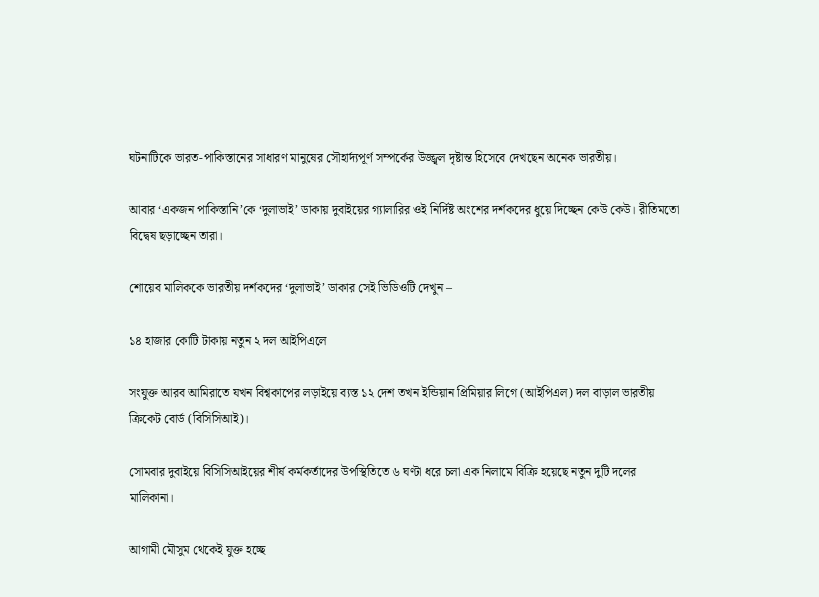ঘটনাটিকে ভারত-পাকিস্তানের সাধারণ মানুষের সৌহার্দ্যপূর্ণ সম্পর্কের উজ্জ্বল দৃষ্টান্ত হিসেবে দেখছেন অনেক ভারতীয়।

আবার ‘একজন পাকিস্তানি’কে ‘দুলাভাই’ ডাকায় দুবাইয়ের গ্যালারির ওই নির্দিষ্ট অংশের দর্শকদের ধুয়ে দিচ্ছেন কেউ কেউ। রীতিমতো বিদ্বেষ ছড়াচ্ছেন তারা।

শোয়েব মালিককে ভারতীয় দর্শকদের ‘দুলাভাই’ ডাকার সেই ভিডিওটি দেখুন –

১৪ হাজার কোটি টাকায় নতুন ২ দল আইপিএলে

সংযুক্ত আরব আমিরাতে যখন বিশ্বকাপের লড়াইয়ে ব্যস্ত ১২ দেশ তখন ইন্ডিয়ান প্রিমিয়ার লিগে (আইপিএল) দল বাড়াল ভারতীয় ক্রিকেট বোর্ড (বিসিসিআই)।

সোমবার দুবাইয়ে বিসিসিআইয়ের শীর্ষ কর্মকর্তাদের উপস্থিতিতে ৬ ঘণ্টা ধরে চলা এক নিলামে বিক্রি হয়েছে নতুন দুটি দলের মালিকানা।

আগামী মৌসুম থেকেই যুক্ত হচ্ছে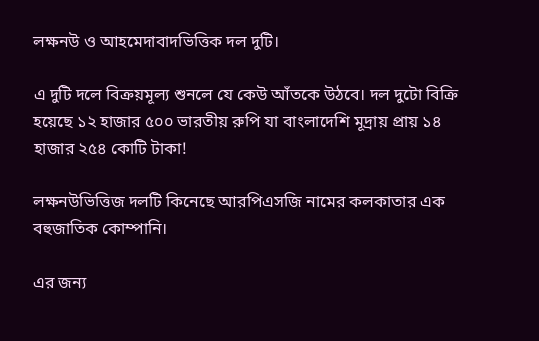লক্ষনউ ও আহমেদাবাদভিত্তিক দল দুটি।

এ দুটি দলে বিক্রয়মূল্য শুনলে যে কেউ আঁতকে উঠবে। দল দুটো বিক্রি হয়েছে ১২ হাজার ৫০০ ভারতীয় রুপি যা বাংলাদেশি মূদ্রায় প্রায় ১৪ হাজার ২৫৪ কোটি টাকা!

লক্ষনউভিত্তিজ দলটি কিনেছে আরপিএসজি নামের কলকাতার এক বহুজাতিক কোম্পানি।

এর জন্য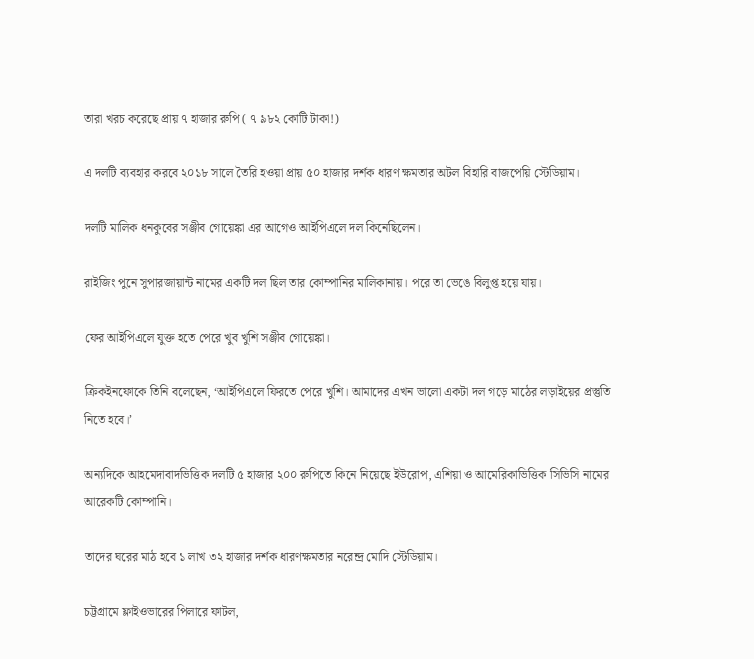তারা খরচ করেছে প্রায় ৭ হাজার রুপি ( ৭ ৯৮২ কোটি টাকা!)

এ দলটি ব্যবহার করবে ২০১৮ সালে তৈরি হওয়া প্রায় ৫০ হাজার দর্শক ধারণ ক্ষমতার অটল বিহারি বাজপেয়ি স্টেডিয়াম।

দলটি মালিক ধনকুবের সঞ্জীব গোয়েঙ্কা এর আগেও আইপিএলে দল কিনেছিলেন।

রাইজিং পুনে সুপারজায়ান্ট নামের একটি দল ছিল তার কোম্পানির মালিকানায়। পরে তা ভেঙে বিলুপ্ত হয়ে যায়।

ফের আইপিএলে যুক্ত হতে পেরে খুব খুশি সঞ্জীব গোয়েঙ্কা।

ক্রিকইনফোকে তিনি বলেছেন, ‘আইপিএলে ফিরতে পেরে খুশি। আমাদের এখন ভালো একটা দল গড়ে মাঠের লড়াইয়ের প্রস্তুতি নিতে হবে।’

অন্যদিকে আহমেদাবাদভিত্তিক দলটি ৫ হাজার ২০০ রুপিতে কিনে নিয়েছে ইউরোপ, এশিয়া ও আমেরিকাভিত্তিক সিভিসি নামের আরেকটি কোম্পানি।

তাদের ঘরের মাঠ হবে ১ লাখ ৩২ হাজার দর্শক ধারণক্ষমতার নরেন্দ্র মোদি স্টেডিয়াম।

চট্টগ্রামে ফ্লাইওভারের পিলারে ফাটল,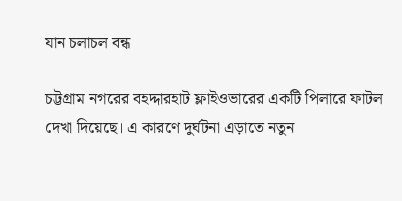যান চলাচল বন্ধ

চট্টগ্রাম নগরের বহদ্দারহাট ফ্লাইওভারের একটি পিলারে ফাটল দেখা দিয়েছে। এ কারণে দুর্ঘটনা এড়াতে নতুন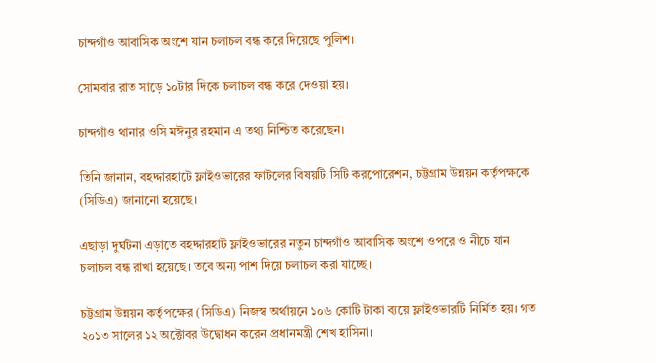চান্দগাঁও আবাসিক অংশে যান চলাচল বন্ধ করে দিয়েছে পুলিশ।

সোমবার রাত সাড়ে ১০টার দিকে চলাচল বন্ধ করে দেওয়া হয়।

চান্দগাঁও থানার ওসি মঈনুর রহমান এ তথ্য নিশ্চিত করেছেন।

তিনি জানান, বহদ্দারহাটে ফ্লাইওভারের ফাটলের বিষয়টি সিটি করপোরেশন, চট্টগ্রাম উন্নয়ন কর্তৃপক্ষকে (সিডিএ) জানানো হয়েছে।

এছাড়া দুর্ঘটনা এড়াতে বহদ্দারহাট ফ্লাইওভারের নতুন চান্দগাঁও আবাসিক অংশে ওপরে ও নীচে যান চলাচল বন্ধ রাখা হয়েছে। তবে অন্য পাশ দিয়ে চলাচল করা যাচ্ছে।

চট্টগ্রাম উন্নয়ন কর্তৃপক্ষের (সিডিএ) নিজস্ব অর্থায়নে ১০৬ কোটি টাকা ব্যয়ে ফ্লাইওভারটি নির্মিত হয়। গত ২০১৩ সালের ১২ অক্টোবর উদ্বোধন করেন প্রধানমন্ত্রী শেখ হাসিনা।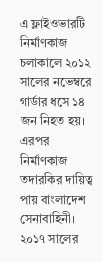এ ফ্লাইওভারটি নির্মাণকাজ চলাকালে ২০১২ সালের নভেম্বরে গার্ডার ধসে ১৪ জন নিহত হয়। এরপর নির্মাণকাজ তদারকির দায়িত্ব পায় বাংলাদেশ সেনাবাহিনী। ২০১৭ সালের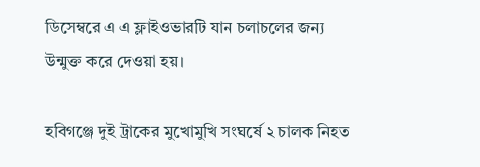ডিসেম্বরে এ এ ফ্লাইওভারটি যান চলাচলের জন্য উন্মুক্ত করে দেওয়া হয়।

হবিগঞ্জে দুই ট্রাকের মুখোমুখি সংঘর্ষে ২ চালক নিহত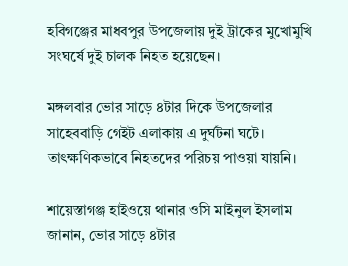হবিগঞ্জের মাধবপুর উপজেলায় দুই ট্রাকের মুখোমুখি সংঘর্ষে দুই চালক নিহত হয়েছেন।

মঙ্গলবার ভোর সাড়ে ৪টার দিকে উপজেলার সাহেববাড়ি গেইট এলাকায় এ দুর্ঘটনা ঘটে। তাৎক্ষণিকভাবে নিহতদের পরিচয় পাওয়া যায়নি।

শায়েস্তাগঞ্জ হাইওয়ে থানার ওসি মাইনুল ইসলাম জানান, ভোর সাড়ে ৪টার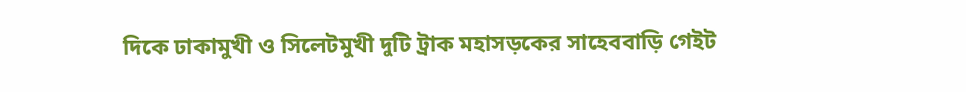দিকে ঢাকামুখী ও সিলেটমুখী দুটি ট্রাক মহাসড়কের সাহেববাড়ি গেইট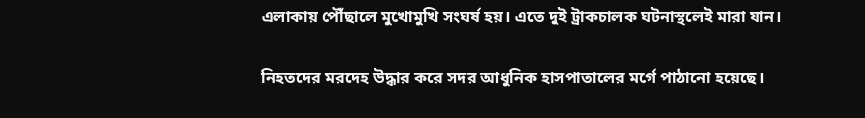এলাকায় পৌঁছালে মুখোমুখি সংঘর্ষ হয়। এতে দুই ট্রাকচালক ঘটনাস্থলেই মারা যান।

নিহতদের মরদেহ উদ্ধার করে সদর আধুনিক হাসপাতালের মর্গে পাঠানো হয়েছে।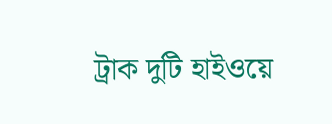ট্রাক দুটি হাইওয়ে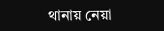থানায় নেয়া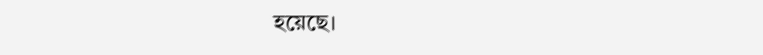হয়েছে।